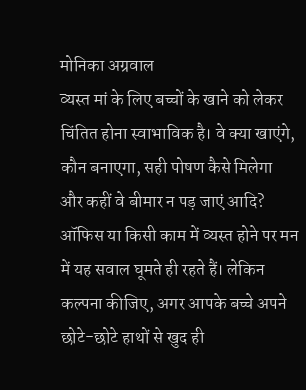मोनिका अग्रवाल
व्यस्त मां के लिए बच्चों के खाने को लेकर चिंतित होना स्वाभाविक है। वे क्या खाएंगे, कौन बनाएगा, सही पोषण कैसे मिलेगा और कहीं वे बीमार न पड़ जाएं आदि? ऑफिस या किसी काम में व्यस्त होने पर मन में यह सवाल घूमते ही रहते हैं। लेकिन कल्पना कीजिए, अगर आपके बच्चे अपने छोटे-छोटे हाथों से खुद ही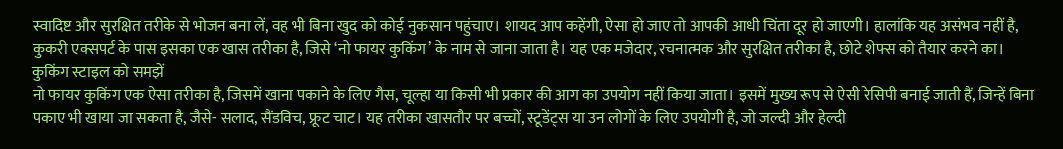स्वादिष्ट और सुरक्षित तरीके से भोजन बना लें, वह भी बिना खुद को कोई नुकसान पहुंचाए। शायद आप कहेंगी, ऐसा हो जाए तो आपकी आधी चिंता दूर हो जाएगी। हालांकि यह असंभव नहीं है, कुकरी एक्सपर्ट के पास इसका एक खास तरीका है, जिसे ‘नो फायर कुकिंग’ के नाम से जाना जाता है। यह एक मजेदार, रचनात्मक और सुरक्षित तरीका है, छोटे शेफ्स को तैयार करने का।
कुकिंग स्टाइल को समझें
नो फायर कुकिंग एक ऐसा तरीका है, जिसमें खाना पकाने के लिए गैस, चूल्हा या किसी भी प्रकार की आग का उपयोग नहीं किया जाता। इसमें मुख्य रूप से ऐसी रेसिपी बनाई जाती हैं, जिन्हें बिना पकाए भी खाया जा सकता है, जैसे- सलाद, सैंडविच, फ्रूट चाट। यह तरीका खासतौर पर बच्चों, स्टूडेंट्स या उन लोगों के लिए उपयोगी है, जो जल्दी और हेल्दी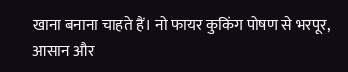खाना बनाना चाहते हैं। नो फायर कुकिंग पोषण से भरपूर, आसान और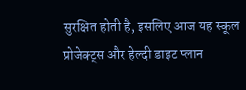सुरक्षित होती है, इसलिए आज यह स्कूल प्रोजेक्ट्स और हेल्दी डाइट प्लान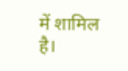में शामिल है।